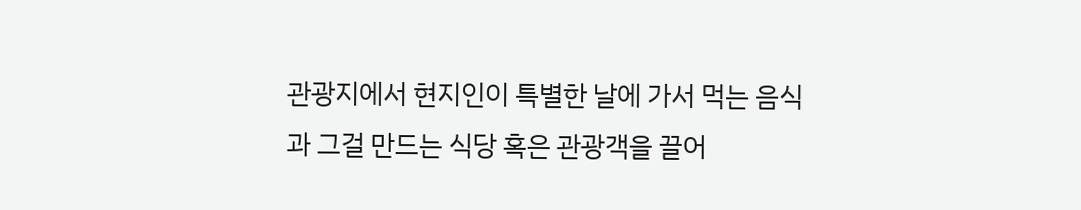관광지에서 현지인이 특별한 날에 가서 먹는 음식과 그걸 만드는 식당 혹은 관광객을 끌어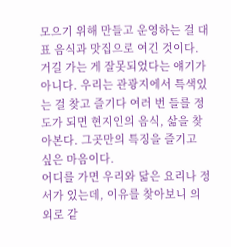모으기 위해 만들고 운영하는 걸 대표 음식과 맛집으로 여긴 것이다. 거길 가는 게 잘못되었다는 얘기가 아니다. 우리는 관광지에서 특색있는 걸 찾고 즐기다 여러 번 들를 정도가 되면 현지인의 음식, 삶을 찾아본다. 그곳만의 특징을 즐기고 싶은 마음이다.
어디를 가면 우리와 닮은 요리나 정서가 있는데, 이유를 찾아보니 의외로 같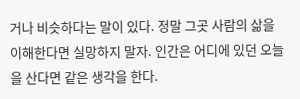거나 비슷하다는 말이 있다. 정말 그곳 사람의 삶을 이해한다면 실망하지 말자. 인간은 어디에 있던 오늘을 산다면 같은 생각을 한다.